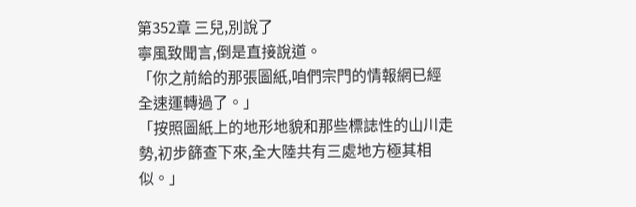第352章 三兒,別說了
寧風致聞言,倒是直接說道。
「你之前給的那張圖紙,咱們宗門的情報網已經全速運轉過了。」
「按照圖紙上的地形地貌和那些標誌性的山川走勢,初步篩查下來,全大陸共有三處地方極其相似。」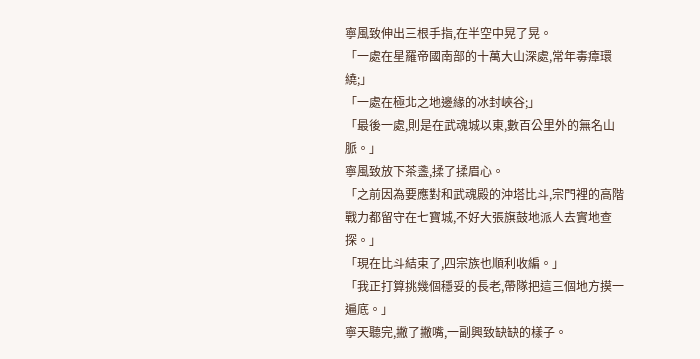寧風致伸出三根手指,在半空中晃了晃。
「一處在星羅帝國南部的十萬大山深處,常年毒瘴環繞;」
「一處在極北之地邊緣的冰封峽谷;」
「最後一處,則是在武魂城以東,數百公里外的無名山脈。」
寧風致放下茶盞,揉了揉眉心。
「之前因為要應對和武魂殿的沖塔比斗,宗門裡的高階戰力都留守在七寶城,不好大張旗鼓地派人去實地查探。」
「現在比斗結束了,四宗族也順利收編。」
「我正打算挑幾個穩妥的長老,帶隊把這三個地方摸一遍底。」
寧天聽完,撇了撇嘴,一副興致缺缺的樣子。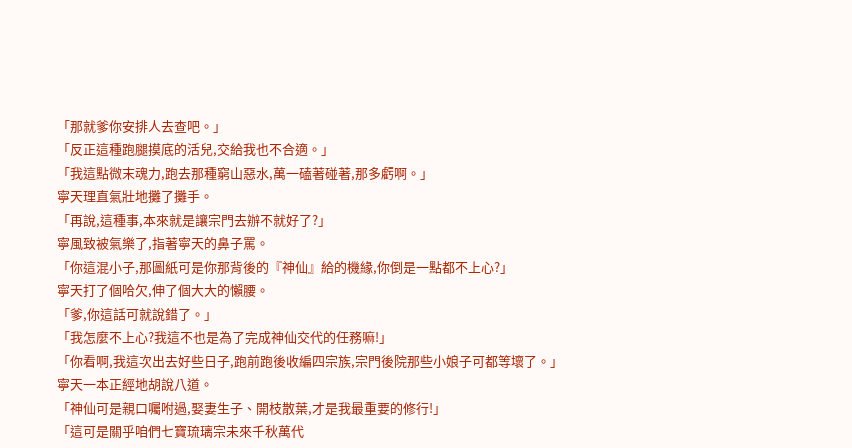「那就爹你安排人去查吧。」
「反正這種跑腿摸底的活兒,交給我也不合適。」
「我這點微末魂力,跑去那種窮山惡水,萬一磕著碰著,那多虧啊。」
寧天理直氣壯地攤了攤手。
「再說,這種事,本來就是讓宗門去辦不就好了?」
寧風致被氣樂了,指著寧天的鼻子罵。
「你這混小子,那圖紙可是你那背後的『神仙』給的機緣,你倒是一點都不上心?」
寧天打了個哈欠,伸了個大大的懶腰。
「爹,你這話可就說錯了。」
「我怎麼不上心?我這不也是為了完成神仙交代的任務嘛!」
「你看啊,我這次出去好些日子,跑前跑後收編四宗族,宗門後院那些小娘子可都等壞了。」
寧天一本正經地胡說八道。
「神仙可是親口囑咐過,娶妻生子、開枝散葉,才是我最重要的修行!」
「這可是關乎咱們七寶琉璃宗未來千秋萬代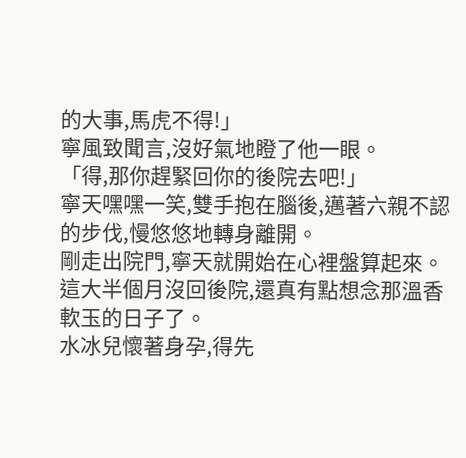的大事,馬虎不得!」
寧風致聞言,沒好氣地瞪了他一眼。
「得,那你趕緊回你的後院去吧!」
寧天嘿嘿一笑,雙手抱在腦後,邁著六親不認的步伐,慢悠悠地轉身離開。
剛走出院門,寧天就開始在心裡盤算起來。
這大半個月沒回後院,還真有點想念那溫香軟玉的日子了。
水冰兒懷著身孕,得先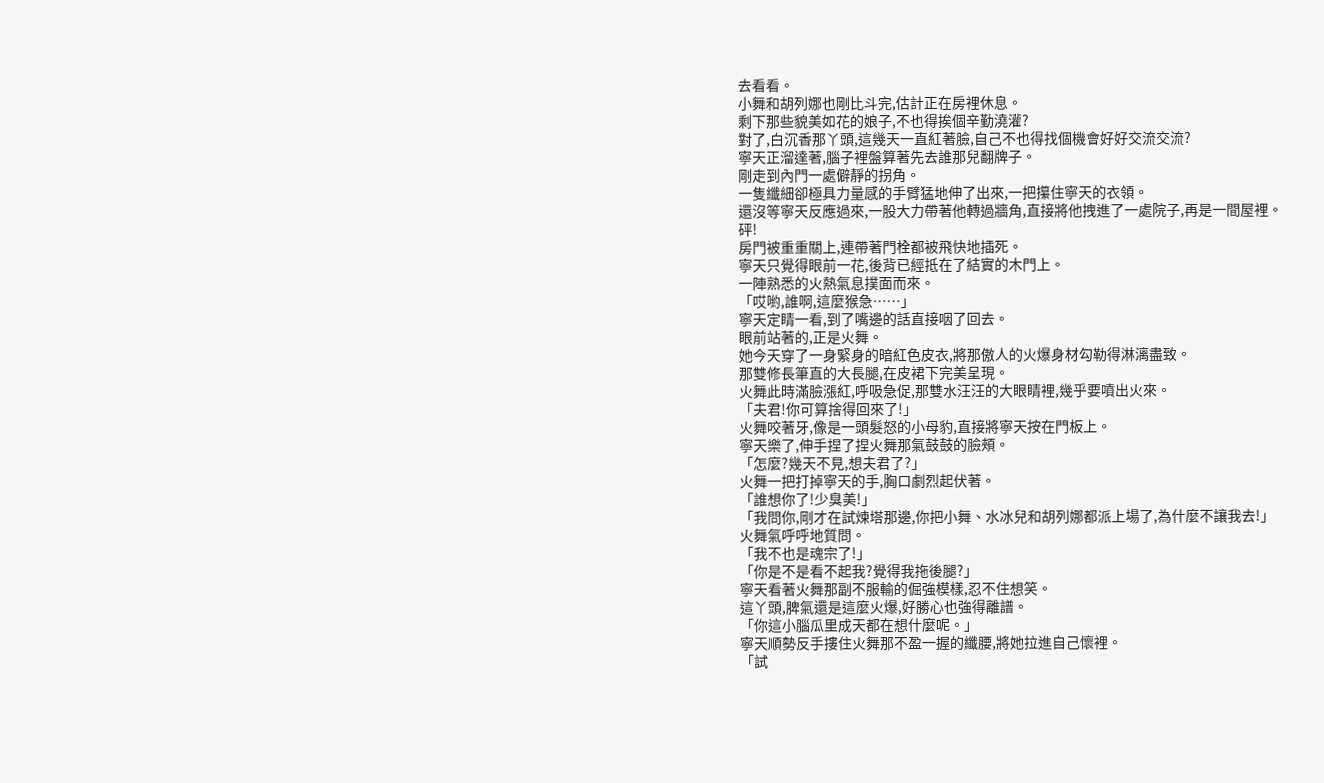去看看。
小舞和胡列娜也剛比斗完,估計正在房裡休息。
剩下那些貌美如花的娘子,不也得挨個辛勤澆灌?
對了,白沉香那丫頭,這幾天一直紅著臉,自己不也得找個機會好好交流交流?
寧天正溜達著,腦子裡盤算著先去誰那兒翻牌子。
剛走到內門一處僻靜的拐角。
一隻纖細卻極具力量感的手臂猛地伸了出來,一把攥住寧天的衣領。
還沒等寧天反應過來,一股大力帶著他轉過牆角,直接將他拽進了一處院子,再是一間屋裡。
砰!
房門被重重關上,連帶著門栓都被飛快地插死。
寧天只覺得眼前一花,後背已經抵在了結實的木門上。
一陣熟悉的火熱氣息撲面而來。
「哎喲,誰啊,這麼猴急……」
寧天定睛一看,到了嘴邊的話直接咽了回去。
眼前站著的,正是火舞。
她今天穿了一身緊身的暗紅色皮衣,將那傲人的火爆身材勾勒得淋漓盡致。
那雙修長筆直的大長腿,在皮裙下完美呈現。
火舞此時滿臉漲紅,呼吸急促,那雙水汪汪的大眼睛裡,幾乎要噴出火來。
「夫君!你可算捨得回來了!」
火舞咬著牙,像是一頭髮怒的小母豹,直接將寧天按在門板上。
寧天樂了,伸手捏了捏火舞那氣鼓鼓的臉頰。
「怎麼?幾天不見,想夫君了?」
火舞一把打掉寧天的手,胸口劇烈起伏著。
「誰想你了!少臭美!」
「我問你,剛才在試煉塔那邊,你把小舞、水冰兒和胡列娜都派上場了,為什麼不讓我去!」
火舞氣呼呼地質問。
「我不也是魂宗了!」
「你是不是看不起我?覺得我拖後腿?」
寧天看著火舞那副不服輸的倔強模樣,忍不住想笑。
這丫頭,脾氣還是這麼火爆,好勝心也強得離譜。
「你這小腦瓜里成天都在想什麼呢。」
寧天順勢反手摟住火舞那不盈一握的纖腰,將她拉進自己懷裡。
「試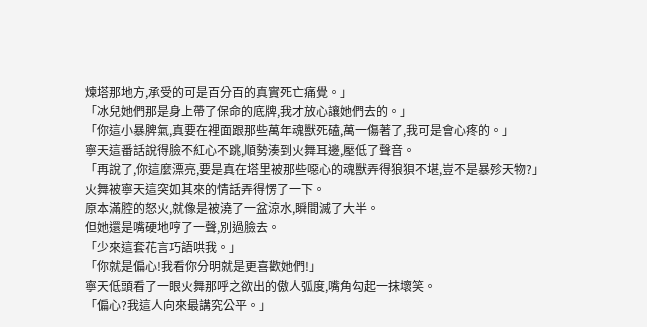煉塔那地方,承受的可是百分百的真實死亡痛覺。」
「冰兒她們那是身上帶了保命的底牌,我才放心讓她們去的。」
「你這小暴脾氣,真要在裡面跟那些萬年魂獸死磕,萬一傷著了,我可是會心疼的。」
寧天這番話說得臉不紅心不跳,順勢湊到火舞耳邊,壓低了聲音。
「再說了,你這麼漂亮,要是真在塔里被那些噁心的魂獸弄得狼狽不堪,豈不是暴殄天物?」
火舞被寧天這突如其來的情話弄得愣了一下。
原本滿腔的怒火,就像是被澆了一盆涼水,瞬間滅了大半。
但她還是嘴硬地哼了一聲,別過臉去。
「少來這套花言巧語哄我。」
「你就是偏心!我看你分明就是更喜歡她們!」
寧天低頭看了一眼火舞那呼之欲出的傲人弧度,嘴角勾起一抹壞笑。
「偏心?我這人向來最講究公平。」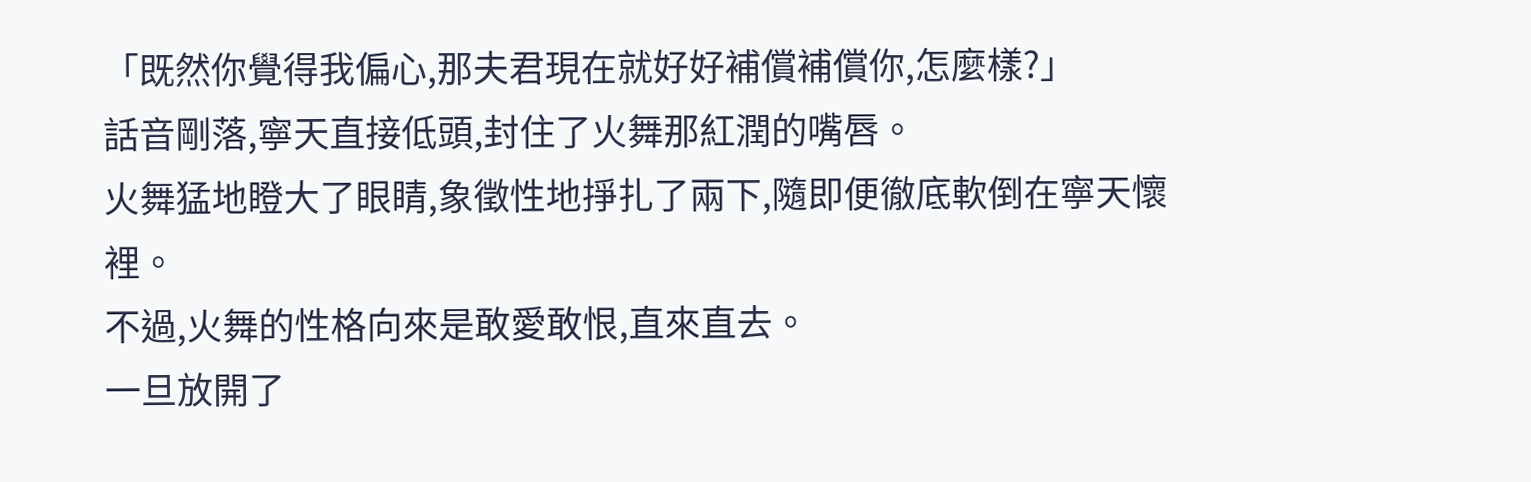「既然你覺得我偏心,那夫君現在就好好補償補償你,怎麼樣?」
話音剛落,寧天直接低頭,封住了火舞那紅潤的嘴唇。
火舞猛地瞪大了眼睛,象徵性地掙扎了兩下,隨即便徹底軟倒在寧天懷裡。
不過,火舞的性格向來是敢愛敢恨,直來直去。
一旦放開了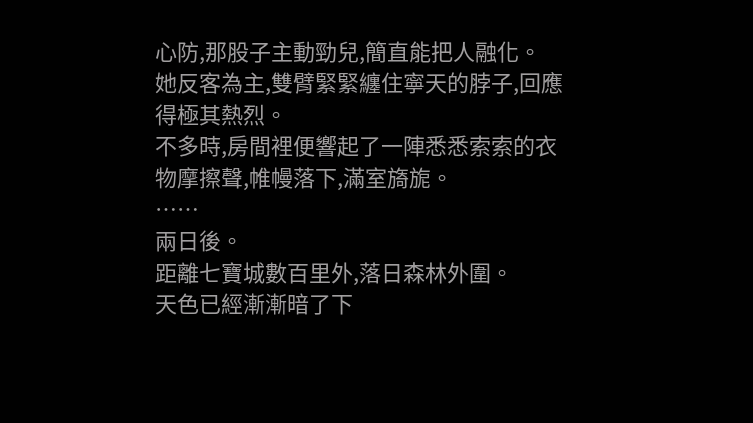心防,那股子主動勁兒,簡直能把人融化。
她反客為主,雙臂緊緊纏住寧天的脖子,回應得極其熱烈。
不多時,房間裡便響起了一陣悉悉索索的衣物摩擦聲,帷幔落下,滿室旖旎。
……
兩日後。
距離七寶城數百里外,落日森林外圍。
天色已經漸漸暗了下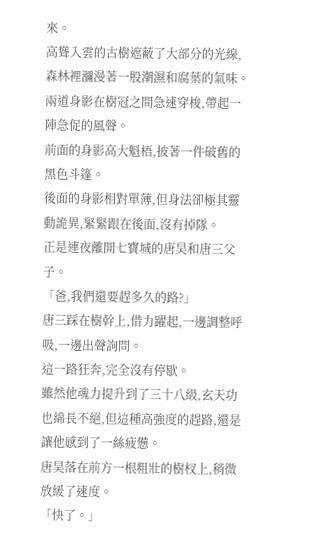來。
高聳入雲的古樹遮蔽了大部分的光線,森林裡瀰漫著一股潮濕和腐葉的氣味。
兩道身影在樹冠之間急速穿梭,帶起一陣急促的風聲。
前面的身影高大魁梧,披著一件破舊的黑色斗篷。
後面的身影相對單薄,但身法卻極其靈動詭異,緊緊跟在後面,沒有掉隊。
正是連夜離開七寶城的唐昊和唐三父子。
「爸,我們還要趕多久的路?」
唐三踩在樹幹上,借力躍起,一邊調整呼吸,一邊出聲詢問。
這一路狂奔,完全沒有停歇。
雖然他魂力提升到了三十八級,玄天功也綿長不絕,但這種高強度的趕路,還是讓他感到了一絲疲憊。
唐昊落在前方一根粗壯的樹杈上,稍微放緩了速度。
「快了。」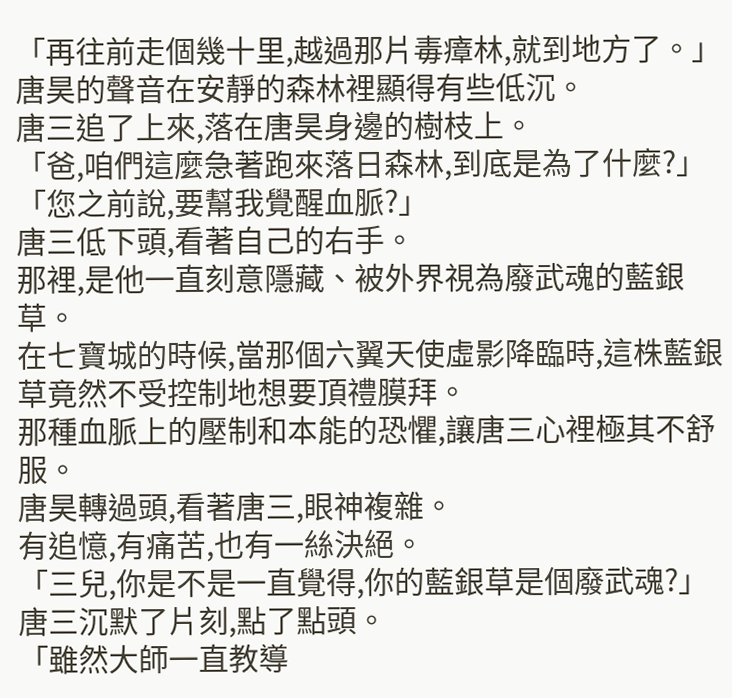「再往前走個幾十里,越過那片毒瘴林,就到地方了。」
唐昊的聲音在安靜的森林裡顯得有些低沉。
唐三追了上來,落在唐昊身邊的樹枝上。
「爸,咱們這麼急著跑來落日森林,到底是為了什麼?」
「您之前說,要幫我覺醒血脈?」
唐三低下頭,看著自己的右手。
那裡,是他一直刻意隱藏、被外界視為廢武魂的藍銀草。
在七寶城的時候,當那個六翼天使虛影降臨時,這株藍銀草竟然不受控制地想要頂禮膜拜。
那種血脈上的壓制和本能的恐懼,讓唐三心裡極其不舒服。
唐昊轉過頭,看著唐三,眼神複雜。
有追憶,有痛苦,也有一絲決絕。
「三兒,你是不是一直覺得,你的藍銀草是個廢武魂?」
唐三沉默了片刻,點了點頭。
「雖然大師一直教導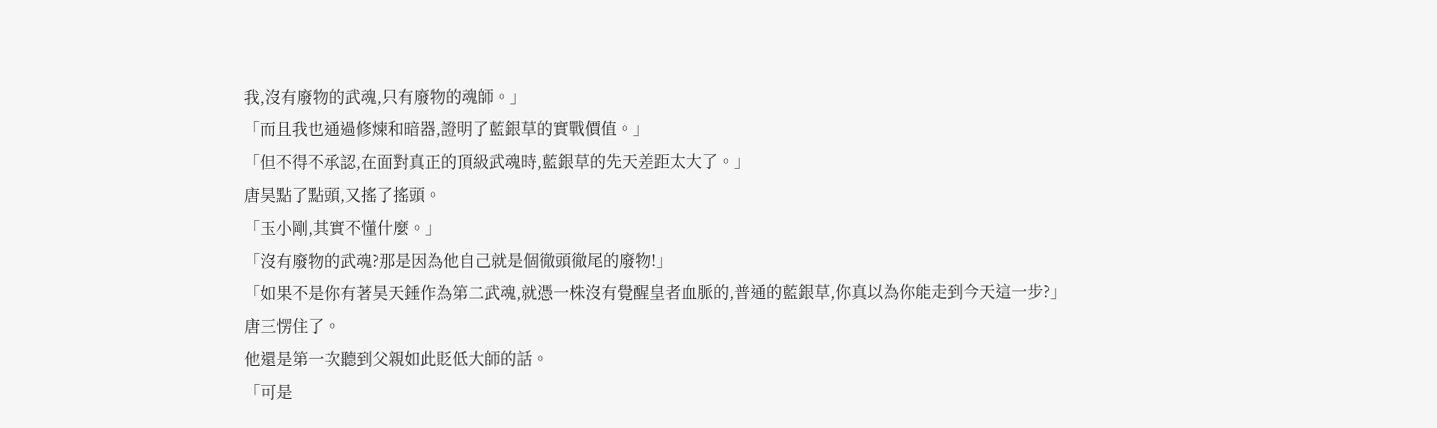我,沒有廢物的武魂,只有廢物的魂師。」
「而且我也通過修煉和暗器,證明了藍銀草的實戰價值。」
「但不得不承認,在面對真正的頂級武魂時,藍銀草的先天差距太大了。」
唐昊點了點頭,又搖了搖頭。
「玉小剛,其實不懂什麼。」
「沒有廢物的武魂?那是因為他自己就是個徹頭徹尾的廢物!」
「如果不是你有著昊天錘作為第二武魂,就憑一株沒有覺醒皇者血脈的,普通的藍銀草,你真以為你能走到今天這一步?」
唐三愣住了。
他還是第一次聽到父親如此貶低大師的話。
「可是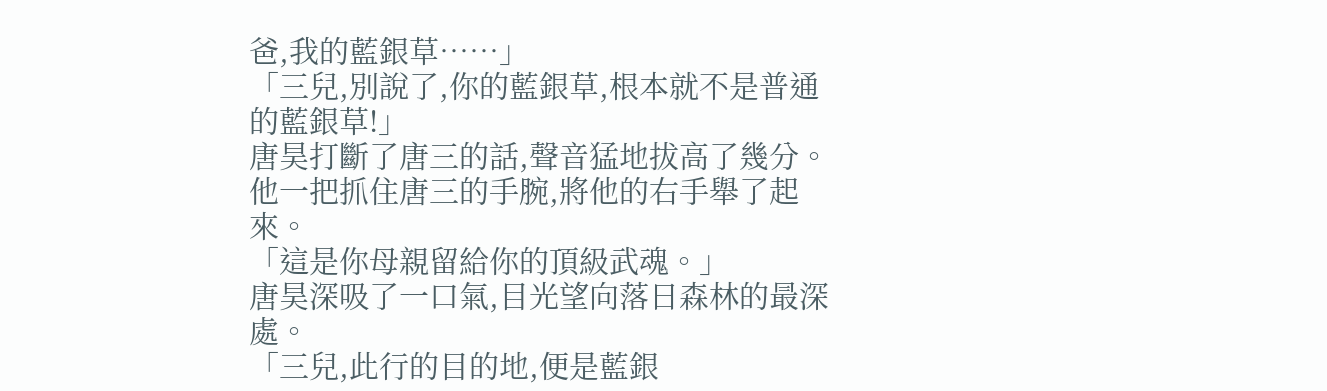爸,我的藍銀草……」
「三兒,別說了,你的藍銀草,根本就不是普通的藍銀草!」
唐昊打斷了唐三的話,聲音猛地拔高了幾分。
他一把抓住唐三的手腕,將他的右手舉了起來。
「這是你母親留給你的頂級武魂。」
唐昊深吸了一口氣,目光望向落日森林的最深處。
「三兒,此行的目的地,便是藍銀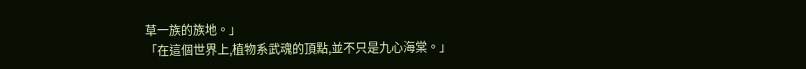草一族的族地。」
「在這個世界上,植物系武魂的頂點,並不只是九心海棠。」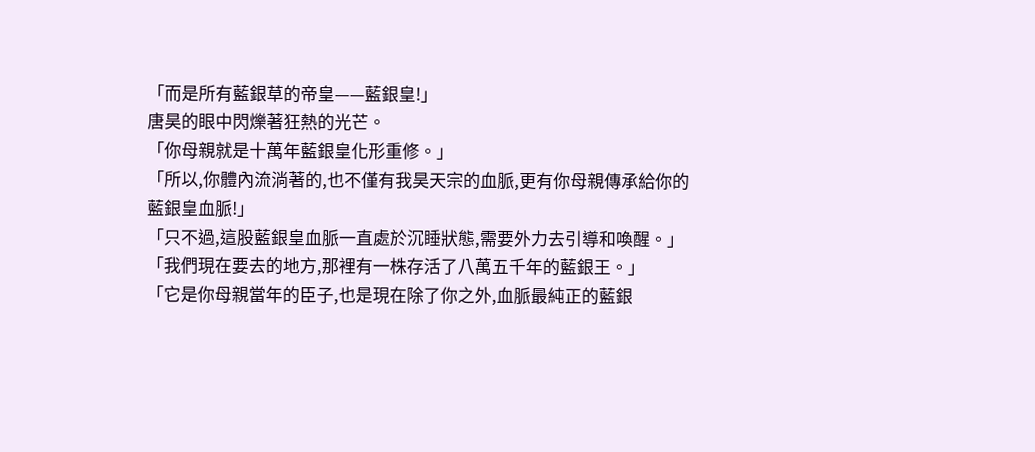「而是所有藍銀草的帝皇——藍銀皇!」
唐昊的眼中閃爍著狂熱的光芒。
「你母親就是十萬年藍銀皇化形重修。」
「所以,你體內流淌著的,也不僅有我昊天宗的血脈,更有你母親傳承給你的藍銀皇血脈!」
「只不過,這股藍銀皇血脈一直處於沉睡狀態,需要外力去引導和喚醒。」
「我們現在要去的地方,那裡有一株存活了八萬五千年的藍銀王。」
「它是你母親當年的臣子,也是現在除了你之外,血脈最純正的藍銀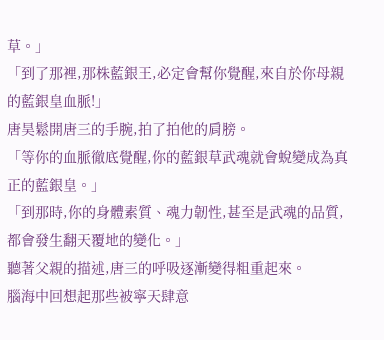草。」
「到了那裡,那株藍銀王,必定會幫你覺醒,來自於你母親的藍銀皇血脈!」
唐昊鬆開唐三的手腕,拍了拍他的肩膀。
「等你的血脈徹底覺醒,你的藍銀草武魂就會蛻變成為真正的藍銀皇。」
「到那時,你的身體素質、魂力韌性,甚至是武魂的品質,都會發生翻天覆地的變化。」
聽著父親的描述,唐三的呼吸逐漸變得粗重起來。
腦海中回想起那些被寧天肆意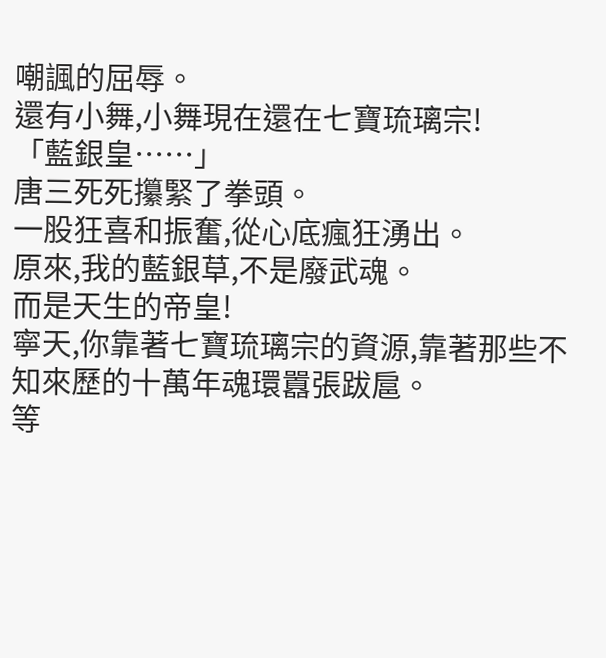嘲諷的屈辱。
還有小舞,小舞現在還在七寶琉璃宗!
「藍銀皇……」
唐三死死攥緊了拳頭。
一股狂喜和振奮,從心底瘋狂湧出。
原來,我的藍銀草,不是廢武魂。
而是天生的帝皇!
寧天,你靠著七寶琉璃宗的資源,靠著那些不知來歷的十萬年魂環囂張跋扈。
等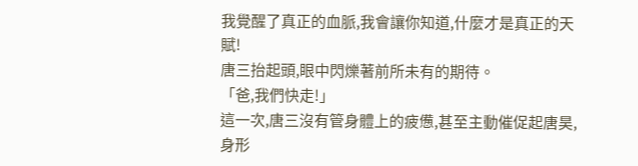我覺醒了真正的血脈,我會讓你知道,什麼才是真正的天賦!
唐三抬起頭,眼中閃爍著前所未有的期待。
「爸,我們快走!」
這一次,唐三沒有管身體上的疲憊,甚至主動催促起唐昊,身形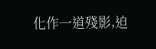化作一道殘影,迫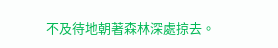不及待地朝著森林深處掠去。